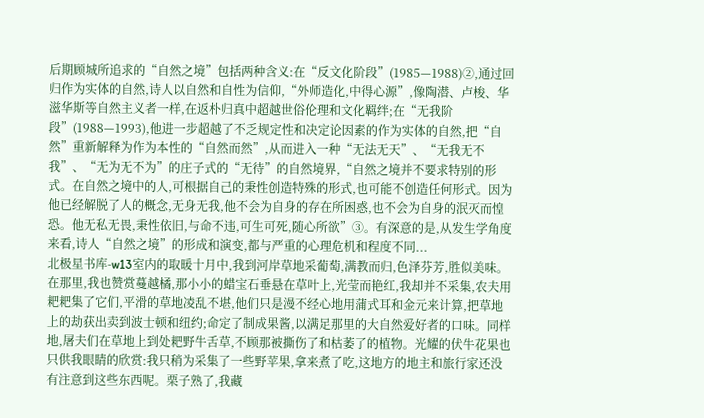后期顾城所追求的“自然之境”包括两种含义:在“反文化阶段”(1985—1988)②,通过回归作为实体的自然,诗人以自然和自性为信仰,“外师造化,中得心源”,像陶潜、卢梭、华滋华斯等自然主义者一样,在返朴归真中超越世俗伦理和文化羁绊;在“无我阶段”(1988—1993),他进一步超越了不乏规定性和决定论因素的作为实体的自然,把“自然”重新解释为作为本性的“自然而然”,从而进入一种“无法无天”、“无我无不我”、“无为无不为”的庄子式的“无待”的自然境界,“自然之境并不要求特别的形式。在自然之境中的人,可根据自己的秉性创造特殊的形式,也可能不创造任何形式。因为他已经解脱了人的概念,无身无我,他不会为自身的存在所困惑,也不会为自身的泯灭而惶恐。他无私无畏,秉性依旧,与命不违,可生可死,随心所欲”③。有深意的是,从发生学角度来看,诗人“自然之境”的形成和演变,都与严重的心理危机和程度不同...
北极星书库-w13室内的取暖十月中,我到河岸草地采葡萄,满教而归,色泽芬芳,胜似美味。在那里,我也赞赏蔓越橘,那小小的蜡宝石垂悬在草叶上,光莹而艳红,我却并不采集,农夫用耙耙集了它们,平滑的草地凌乱不堪,他们只是漫不经心地用蒲式耳和金元来计算,把草地上的劫获出卖到波士顿和纽约;命定了制成果酱,以满足那里的大自然爱好者的口味。同样地,屠夫们在草地上到处耙野牛舌草,不顾那被撕伤了和枯萎了的植物。光耀的伏牛花果也只供我眼睛的欣赏:我只稍为采集了一些野苹果,拿来煮了吃,这地方的地主和旅行家还没有注意到这些东西呢。栗子熟了,我藏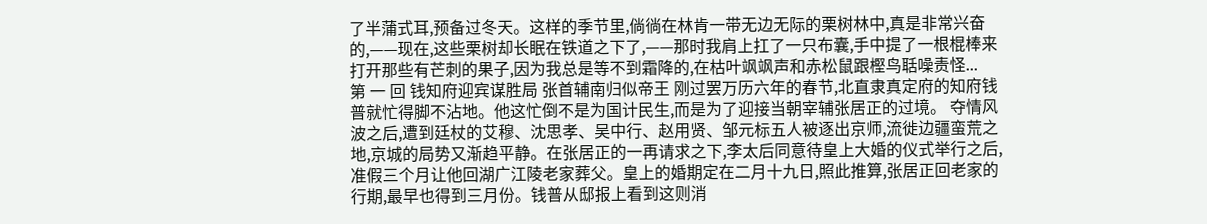了半蒲式耳,预备过冬天。这样的季节里,倘徜在林肯一带无边无际的栗树林中,真是非常兴奋的,——现在,这些栗树却长眠在铁道之下了,——那时我肩上扛了一只布囊,手中提了一根棍棒来打开那些有芒刺的果子,因为我总是等不到霜降的,在枯叶飒飒声和赤松鼠跟樫鸟聒噪责怪...
第 一 回 钱知府迎宾谋胜局 张首辅南归似帝王 刚过罢万历六年的春节,北直隶真定府的知府钱普就忙得脚不沾地。他这忙倒不是为国计民生,而是为了迎接当朝宰辅张居正的过境。 夺情风波之后,遭到廷杖的艾穆、沈思孝、吴中行、赵用贤、邹元标五人被逐出京师,流徙边疆蛮荒之地,京城的局势又渐趋平静。在张居正的一再请求之下,李太后同意待皇上大婚的仪式举行之后,准假三个月让他回湖广江陵老家葬父。皇上的婚期定在二月十九日,照此推算,张居正回老家的行期,最早也得到三月份。钱普从邸报上看到这则消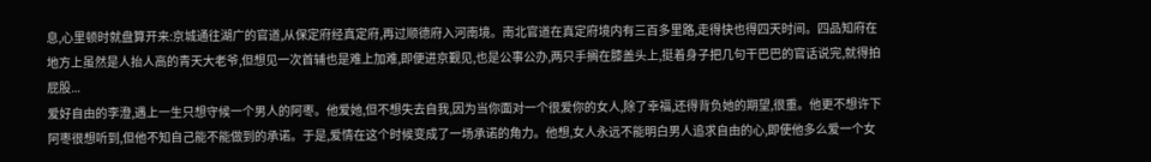息,心里顿时就盘算开来:京城通往湖广的官道,从保定府经真定府,再过顺德府入河南境。南北官道在真定府境内有三百多里路,走得快也得四天时间。四品知府在地方上虽然是人抬人高的青天大老爷,但想见一次首辅也是难上加难,即便进京觐见,也是公事公办,两只手搁在膝盖头上,挺着身子把几句干巴巴的官话说完,就得拍屁股...
爱好自由的李澄,遇上一生只想守候一个男人的阿枣。他爱她,但不想失去自我,因为当你面对一个很爱你的女人,除了幸福,还得背负她的期望,很重。他更不想许下阿枣很想听到,但他不知自己能不能做到的承诺。于是,爱情在这个时候变成了一场承诺的角力。他想,女人永远不能明白男人追求自由的心,即使他多么爱一个女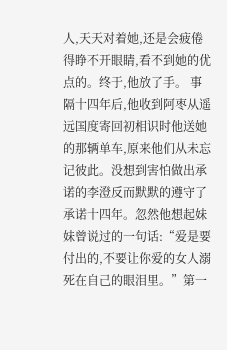人,天天对着她,还是会疲倦得睁不开眼睛,看不到她的优点的。终于,他放了手。 事隔十四年后,他收到阿枣从遥远国度寄回初相识时他送她的那辆单车,原来他们从未忘记彼此。没想到害怕做出承诺的李澄反而默默的遵守了承诺十四年。忽然他想起妹妹曾说过的一句话:“爱是要付出的,不要让你爱的女人溺死在自己的眼泪里。”第一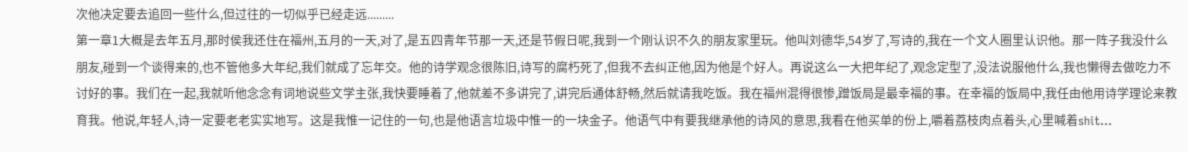次他决定要去追回一些什么,但过往的一切似乎已经走远.........
第一章1大概是去年五月,那时侯我还住在福州,五月的一天,对了,是五四青年节那一天,还是节假日呢,我到一个刚认识不久的朋友家里玩。他叫刘德华,54岁了,写诗的,我在一个文人圈里认识他。那一阵子我没什么朋友,碰到一个谈得来的,也不管他多大年纪,我们就成了忘年交。他的诗学观念很陈旧,诗写的腐朽死了,但我不去纠正他,因为他是个好人。再说这么一大把年纪了,观念定型了,没法说服他什么,我也懒得去做吃力不讨好的事。我们在一起,我就听他念念有词地说些文学主张,我快要睡着了,他就差不多讲完了,讲完后通体舒畅,然后就请我吃饭。我在福州混得很惨,蹭饭局是最幸福的事。在幸福的饭局中,我任由他用诗学理论来教育我。他说,年轻人,诗一定要老老实实地写。这是我惟一记住的一句,也是他语言垃圾中惟一的一块金子。他语气中有要我继承他的诗风的意思,我看在他买单的份上,嚼着荔枝肉点着头,心里喊着shit...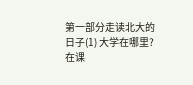第一部分走读北大的日子(1) 大学在哪里?在课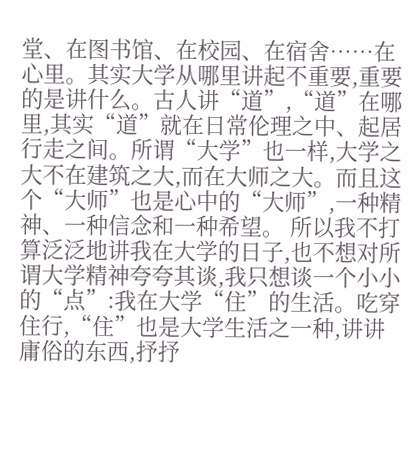堂、在图书馆、在校园、在宿舍……在心里。其实大学从哪里讲起不重要,重要的是讲什么。古人讲“道”,“道”在哪里,其实“道”就在日常伦理之中、起居行走之间。所谓“大学”也一样,大学之大不在建筑之大,而在大师之大。而且这个“大师”也是心中的“大师”,一种精神、一种信念和一种希望。 所以我不打算泛泛地讲我在大学的日子,也不想对所谓大学精神夸夸其谈,我只想谈一个小小的“点”:我在大学“住”的生活。吃穿住行,“住”也是大学生活之一种,讲讲庸俗的东西,抒抒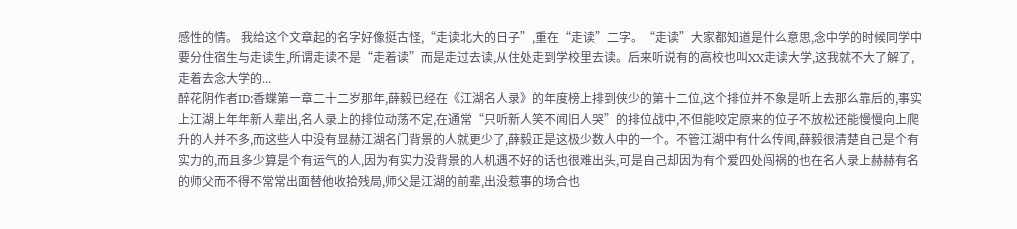感性的情。 我给这个文章起的名字好像挺古怪,“走读北大的日子”,重在“走读”二字。“走读”大家都知道是什么意思,念中学的时候同学中要分住宿生与走读生,所谓走读不是“走着读”而是走过去读,从住处走到学校里去读。后来听说有的高校也叫XX走读大学,这我就不大了解了,走着去念大学的...
醉花阴作者ID:香蝶第一章二十二岁那年,薛毅已经在《江湖名人录》的年度榜上排到侠少的第十二位,这个排位并不象是听上去那么靠后的,事实上江湖上年年新人辈出,名人录上的排位动荡不定,在通常“只听新人笑不闻旧人哭”的排位战中,不但能咬定原来的位子不放松还能慢慢向上爬升的人并不多,而这些人中没有显赫江湖名门背景的人就更少了,薛毅正是这极少数人中的一个。不管江湖中有什么传闻,薛毅很清楚自己是个有实力的,而且多少算是个有运气的人,因为有实力没背景的人机遇不好的话也很难出头,可是自己却因为有个爱四处闯祸的也在名人录上赫赫有名的师父而不得不常常出面替他收拾残局,师父是江湖的前辈,出没惹事的场合也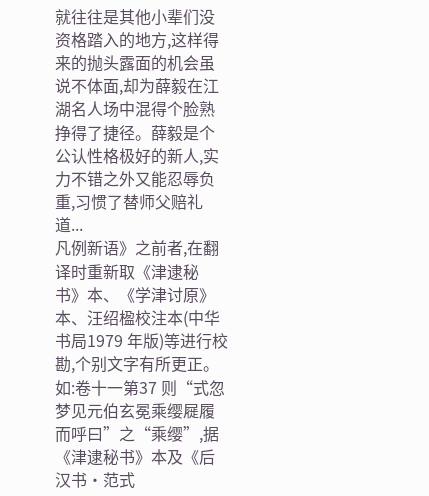就往往是其他小辈们没资格踏入的地方,这样得来的抛头露面的机会虽说不体面,却为薛毅在江湖名人场中混得个脸熟挣得了捷径。薛毅是个公认性格极好的新人,实力不错之外又能忍辱负重,习惯了替师父赔礼道...
凡例新语》之前者,在翻译时重新取《津逮秘书》本、《学津讨原》本、汪绍楹校注本(中华书局1979 年版)等进行校勘,个别文字有所更正。如:卷十一第37 则“式忽梦见元伯玄冕乘缨屣履而呼曰”之“乘缨”,据《津逮秘书》本及《后汉书·范式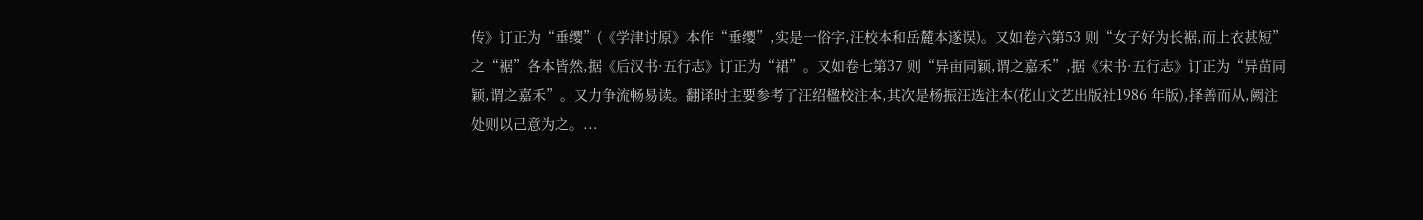传》订正为“垂缨”(《学津讨原》本作“垂缨”,实是一俗字,汪校本和岳麓本遂误)。又如卷六第53 则“女子好为长裾,而上衣甚短”之“裾”各本皆然,据《后汉书·五行志》订正为“裙”。又如卷七第37 则“异亩同颖,谓之嘉禾”,据《宋书·五行志》订正为“异苗同颖,谓之嘉禾”。又力争流畅易读。翻译时主要参考了汪绍楹校注本,其次是杨振汪选注本(花山文艺出版社1986 年版),择善而从,阙注处则以己意为之。...